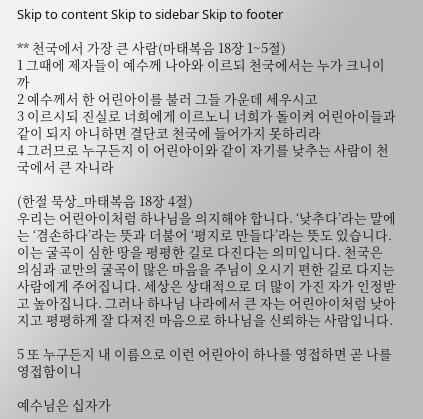Skip to content Skip to sidebar Skip to footer

** 천국에서 가장 큰 사람(마태복음 18장 1~5절)
1 그때에 제자들이 예수께 나아와 이르되 천국에서는 누가 크니이까
2 예수께서 한 어린아이를 불러 그들 가운데 세우시고
3 이르시되 진실로 너희에게 이르노니 너희가 돌이켜 어린아이들과 같이 되지 아니하면 결단코 천국에 들어가지 못하리라
4 그러므로 누구든지 이 어린아이와 같이 자기를 낮추는 사람이 천국에서 큰 자니라

(한절 묵상_마태복음 18장 4절)
우리는 어린아이처럼 하나님을 의지해야 합니다. ‘낮추다’라는 말에는 ‘겸손하다’라는 뜻과 더불어 ‘평지로 만들다’라는 뜻도 있습니다. 이는 굴곡이 심한 땅을 평평한 길로 다진다는 의미입니다. 천국은 의심과 교만의 굴곡이 많은 마음을 주님이 오시기 편한 길로 다지는 사람에게 주어집니다. 세상은 상대적으로 더 많이 가진 자가 인정받고 높아집니다. 그러나 하나님 나라에서 큰 자는 어린아이처럼 낮아지고 평평하게 잘 다져진 마음으로 하나님을 신뢰하는 사람입니다.

5 또 누구든지 내 이름으로 이런 어린아이 하나를 영접하면 곧 나를 영접함이니

예수님은 십자가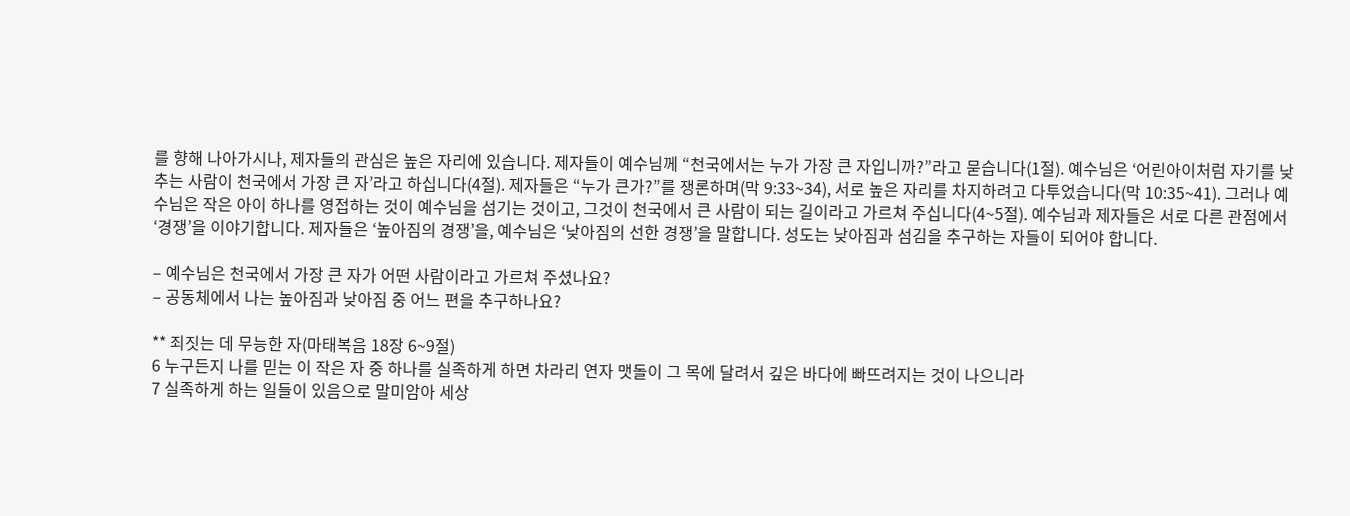를 향해 나아가시나, 제자들의 관심은 높은 자리에 있습니다. 제자들이 예수님께 “천국에서는 누가 가장 큰 자입니까?”라고 묻습니다(1절). 예수님은 ‘어린아이처럼 자기를 낮추는 사람이 천국에서 가장 큰 자’라고 하십니다(4절). 제자들은 “누가 큰가?”를 쟁론하며(막 9:33~34), 서로 높은 자리를 차지하려고 다투었습니다(막 10:35~41). 그러나 예수님은 작은 아이 하나를 영접하는 것이 예수님을 섬기는 것이고, 그것이 천국에서 큰 사람이 되는 길이라고 가르쳐 주십니다(4~5절). 예수님과 제자들은 서로 다른 관점에서 ‘경쟁’을 이야기합니다. 제자들은 ‘높아짐의 경쟁’을, 예수님은 ‘낮아짐의 선한 경쟁’을 말합니다. 성도는 낮아짐과 섬김을 추구하는 자들이 되어야 합니다.

– 예수님은 천국에서 가장 큰 자가 어떤 사람이라고 가르쳐 주셨나요?
– 공동체에서 나는 높아짐과 낮아짐 중 어느 편을 추구하나요?

** 죄짓는 데 무능한 자(마태복음 18장 6~9절)
6 누구든지 나를 믿는 이 작은 자 중 하나를 실족하게 하면 차라리 연자 맷돌이 그 목에 달려서 깊은 바다에 빠뜨려지는 것이 나으니라
7 실족하게 하는 일들이 있음으로 말미암아 세상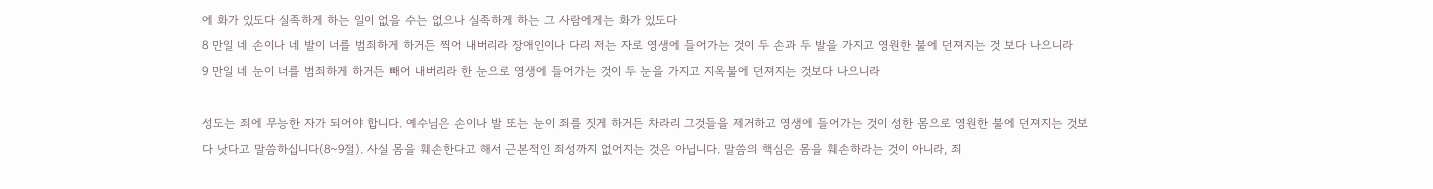에 화가 있도다 실족하게 하는 일이 없을 수는 없으나 실족하게 하는 그 사람에게는 화가 있도다
8 만일 네 손이나 네 발이 너를 범죄하게 하거든 찍어 내버리라 장애인이나 다리 저는 자로 영생에 들어가는 것이 두 손과 두 발을 가지고 영원한 불에 던져지는 것 보다 나으니라
9 만일 네 눈이 너를 범죄하게 하거든 빼어 내버리라 한 눈으로 영생에 들어가는 것이 두 눈을 가지고 지옥불에 던져지는 것보다 나으니라

성도는 죄에 무능한 자가 되어야 합니다. 예수님은 손이나 발 또는 눈이 죄를 짓게 하거든 차라리 그것들을 제거하고 영생에 들어가는 것이 성한 몸으로 영원한 불에 던져지는 것보다 낫다고 말씀하십니다(8~9절). 사실 몸을 훼손한다고 해서 근본적인 죄성까지 없어지는 것은 아닙니다. 말씀의 핵심은 몸을 훼손하라는 것이 아니라, 죄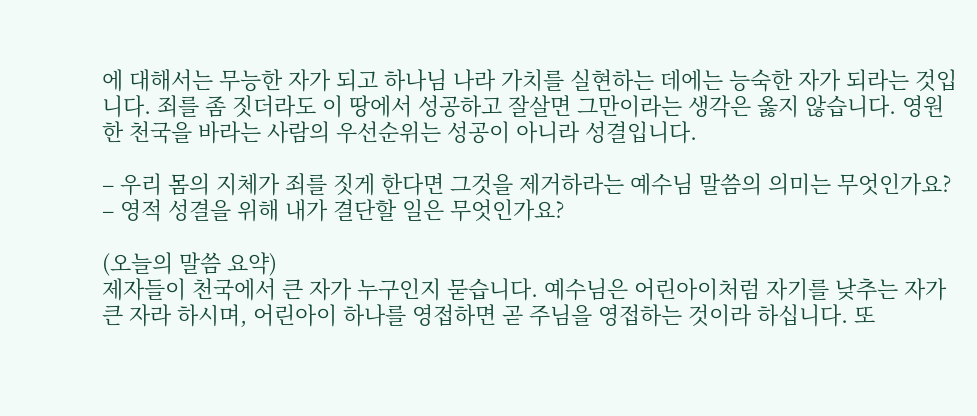에 대해서는 무능한 자가 되고 하나님 나라 가치를 실현하는 데에는 능숙한 자가 되라는 것입니다. 죄를 좀 짓더라도 이 땅에서 성공하고 잘살면 그만이라는 생각은 옳지 않습니다. 영원한 천국을 바라는 사람의 우선순위는 성공이 아니라 성결입니다.

– 우리 몸의 지체가 죄를 짓게 한다면 그것을 제거하라는 예수님 말씀의 의미는 무엇인가요?
– 영적 성결을 위해 내가 결단할 일은 무엇인가요?

(오늘의 말씀 요약)
제자들이 천국에서 큰 자가 누구인지 묻습니다. 예수님은 어린아이처럼 자기를 낮추는 자가 큰 자라 하시며, 어린아이 하나를 영접하면 곧 주님을 영접하는 것이라 하십니다. 또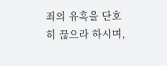죄의 유혹을 단호히 끊으라 하시며,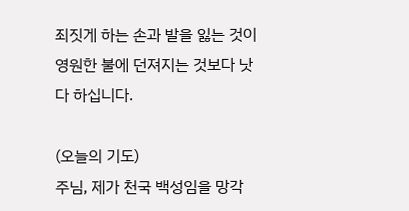죄짓게 하는 손과 발을 잃는 것이 영원한 불에 던져지는 것보다 낫다 하십니다.

(오늘의 기도)
주님, 제가 천국 백성임을 망각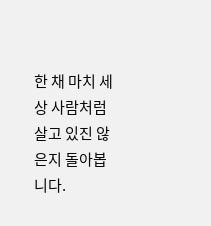한 채 마치 세상 사람처럼 살고 있진 않은지 돌아봅니다.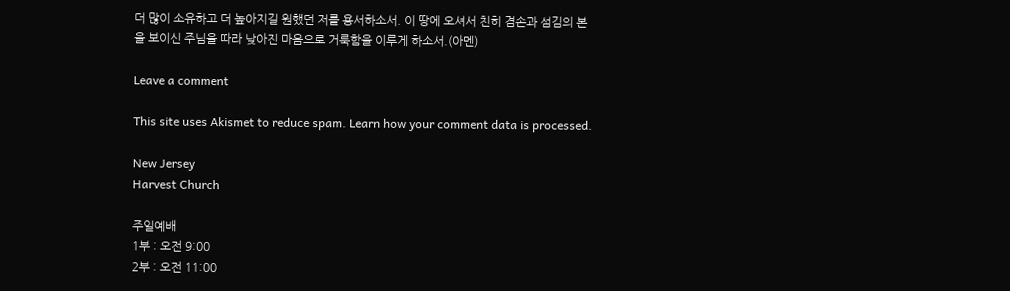더 많이 소유하고 더 높아지길 원했던 저를 용서하소서. 이 땅에 오셔서 친히 겸손과 섬김의 본을 보이신 주님을 따라 낮아진 마음으로 거룩함을 이루게 하소서.(아멘)

Leave a comment

This site uses Akismet to reduce spam. Learn how your comment data is processed.

New Jersey
Harvest Church

주일예배
1부 : 오전 9:00
2부 : 오전 11:00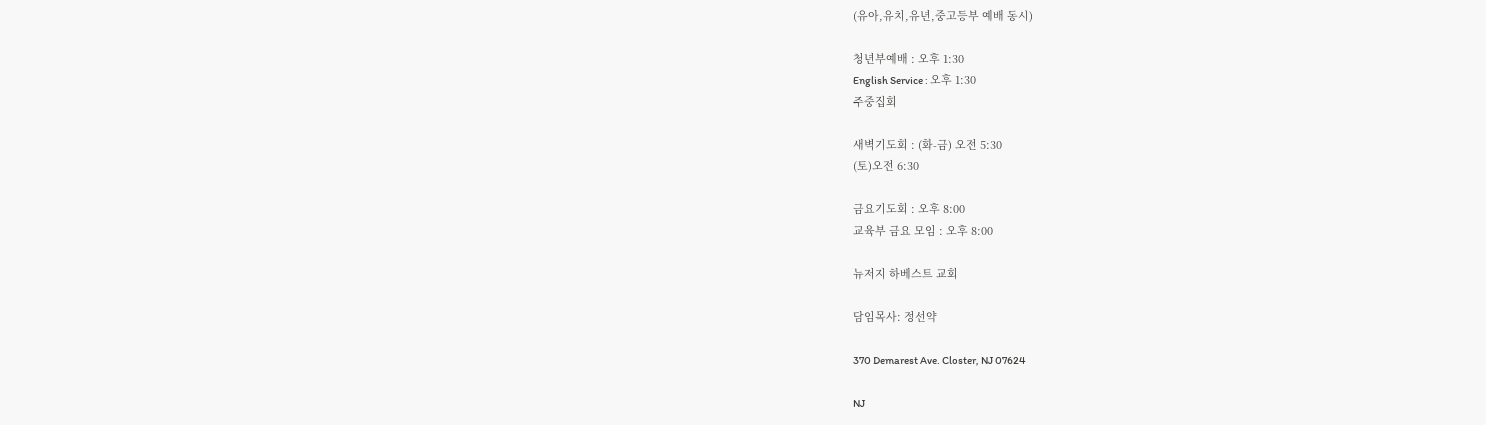(유아,유치,유년,중고등부 예배 동시)

청년부예배 : 오후 1:30
English Service : 오후 1:30
주중집회

새벽기도회 : (화-금) 오전 5:30
(토)오전 6:30

금요기도회 : 오후 8:00
교육부 금요 모임 : 오후 8:00

뉴저지 하베스트 교회

담임목사: 정선약

370 Demarest Ave. Closter, NJ 07624

NJ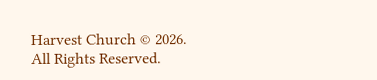Harvest Church © 2026. All Rights Reserved.